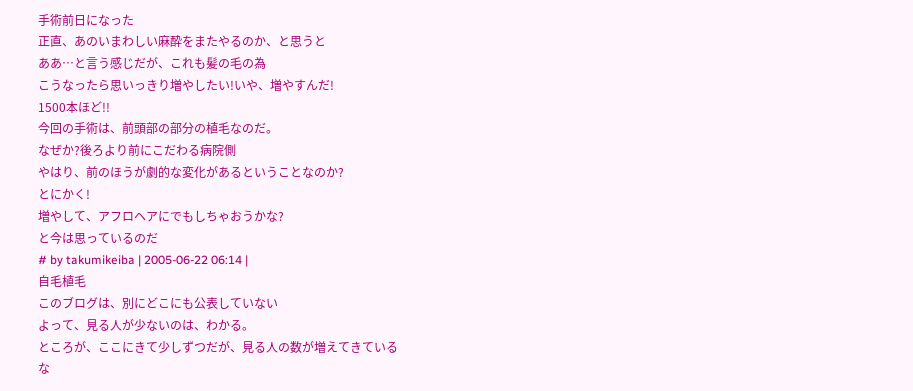手術前日になった
正直、あのいまわしい麻酔をまたやるのか、と思うと
ああ…と言う感じだが、これも髪の毛の為
こうなったら思いっきり増やしたい!いや、増やすんだ!
1500本ほど!!
今回の手術は、前頭部の部分の植毛なのだ。
なぜか?後ろより前にこだわる病院側
やはり、前のほうが劇的な変化があるということなのか?
とにかく!
増やして、アフロヘアにでもしちゃおうかな?
と今は思っているのだ
# by takumikeiba | 2005-06-22 06:14 |
自毛植毛
このブログは、別にどこにも公表していない
よって、見る人が少ないのは、わかる。
ところが、ここにきて少しずつだが、見る人の数が増えてきている
な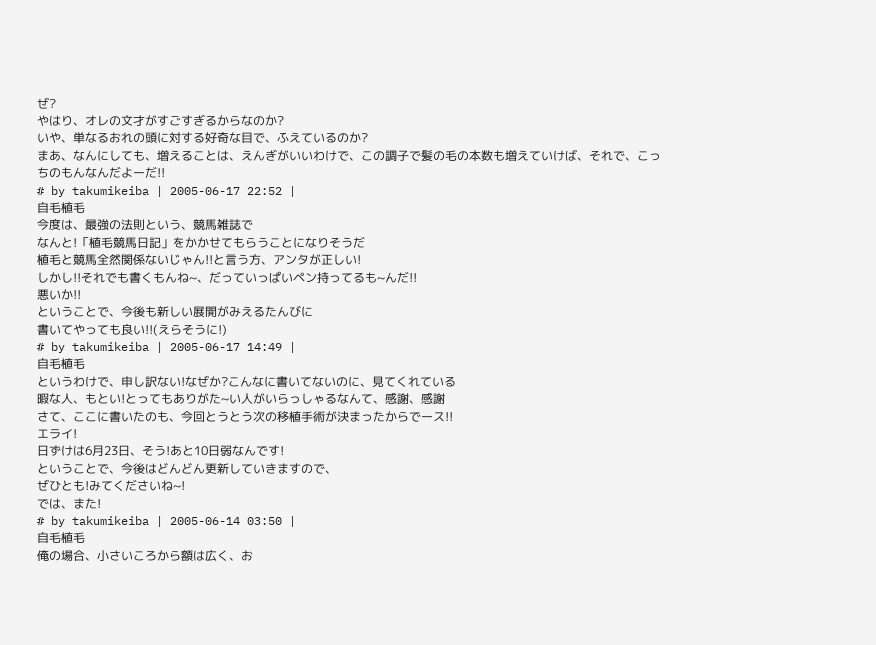ぜ?
やはり、オレの文才がすごすぎるからなのか?
いや、単なるおれの頭に対する好奇な目で、ふえているのか?
まあ、なんにしても、増えることは、えんぎがいいわけで、この調子で髪の毛の本数も増えていけば、それで、こっちのもんなんだよーだ!!
# by takumikeiba | 2005-06-17 22:52 |
自毛植毛
今度は、最強の法則という、競馬雑誌で
なんと!「植毛競馬日記」をかかせてもらうことになりそうだ
植毛と競馬全然関係ないじゃん!!と言う方、アンタが正しい!
しかし!!それでも書くもんね~、だっていっぱいペン持ってるも~んだ!!
悪いか!!
ということで、今後も新しい展開がみえるたんびに
書いてやっても良い!!(えらそうに!)
# by takumikeiba | 2005-06-17 14:49 |
自毛植毛
というわけで、申し訳ない!なぜか?こんなに書いてないのに、見てくれている
暇な人、もとい!とってもありがた~い人がいらっしゃるなんて、感謝、感謝
さて、ここに書いたのも、今回とうとう次の移植手術が決まったからでース!!
エライ!
日ずけは6月23日、そう!あと10日弱なんです!
ということで、今後はどんどん更新していきますので、
ぜひとも!みてくださいね~!
では、また!
# by takumikeiba | 2005-06-14 03:50 |
自毛植毛
俺の場合、小さいころから額は広く、お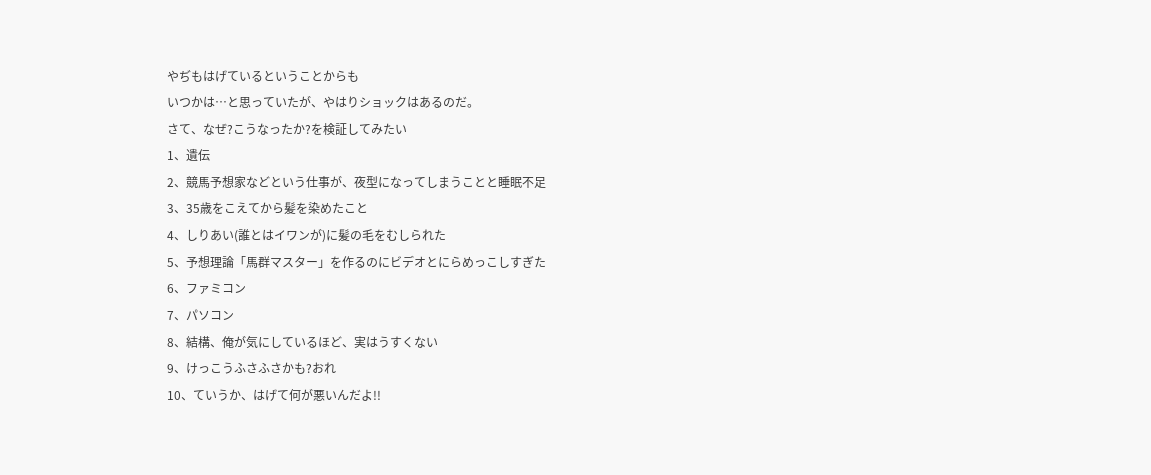やぢもはげているということからも
いつかは…と思っていたが、やはりショックはあるのだ。
さて、なぜ?こうなったか?を検証してみたい
1、遺伝
2、競馬予想家などという仕事が、夜型になってしまうことと睡眠不足
3、35歳をこえてから髪を染めたこと
4、しりあい(誰とはイワンが)に髪の毛をむしられた
5、予想理論「馬群マスター」を作るのにビデオとにらめっこしすぎた
6、ファミコン
7、パソコン
8、結構、俺が気にしているほど、実はうすくない
9、けっこうふさふさかも?おれ
10、ていうか、はげて何が悪いんだよ!!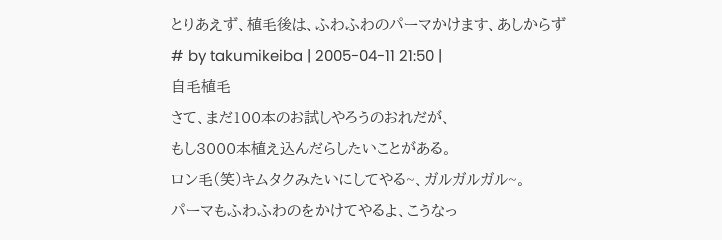とりあえず、植毛後は、ふわふわのパーマかけます、あしからず
# by takumikeiba | 2005-04-11 21:50 |
自毛植毛
さて、まだ100本のお試しやろうのおれだが、
もし3000本植え込んだらしたいことがある。
ロン毛(笑)キムタクみたいにしてやる~、ガルガルガル~。
パーマもふわふわのをかけてやるよ、こうなっ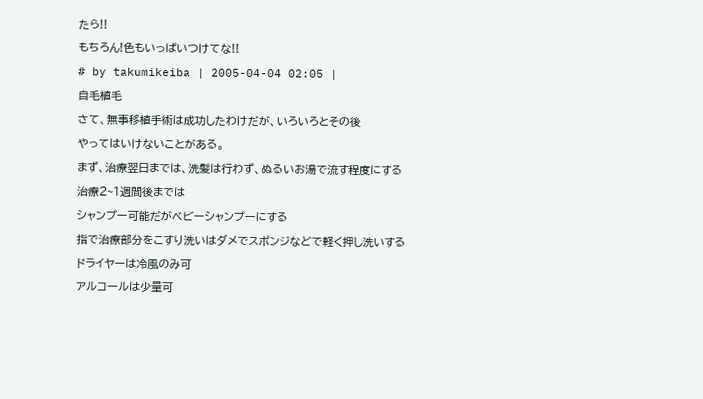たら!!
もちろん!色もいっぱいつけてな!!
# by takumikeiba | 2005-04-04 02:05 |
自毛植毛
さて、無事移植手術は成功したわけだが、いろいろとその後
やってはいけないことがある。
まず、治療翌日までは、洗髪は行わず、ぬるいお湯で流す程度にする
治療2~1週間後までは
シャンプー可能だがベビーシャンプーにする
指で治療部分をこすり洗いはダメでスポンジなどで軽く押し洗いする
ドライヤーは冷風のみ可
アルコールは少量可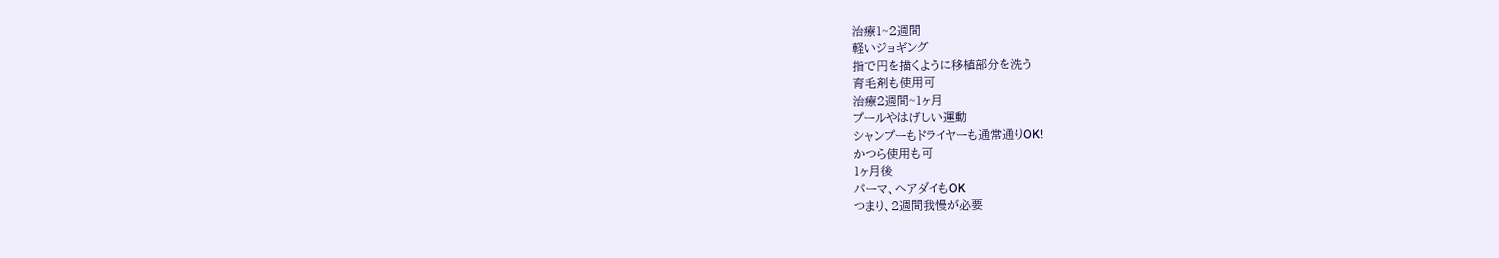治療1~2週間
軽いジョギング
指で円を描くように移植部分を洗う
育毛剤も使用可
治療2週間~1ヶ月
プールやはげしい運動
シャンプーもドライヤーも通常通りOK!
かつら使用も可
1ヶ月後
パーマ、ヘアダイもOK
つまり、2週間我慢が必要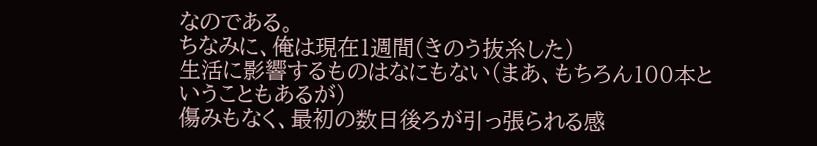なのである。
ちなみに、俺は現在1週間(きのう抜糸した)
生活に影響するものはなにもない(まあ、もちろん100本ということもあるが)
傷みもなく、最初の数日後ろが引っ張られる感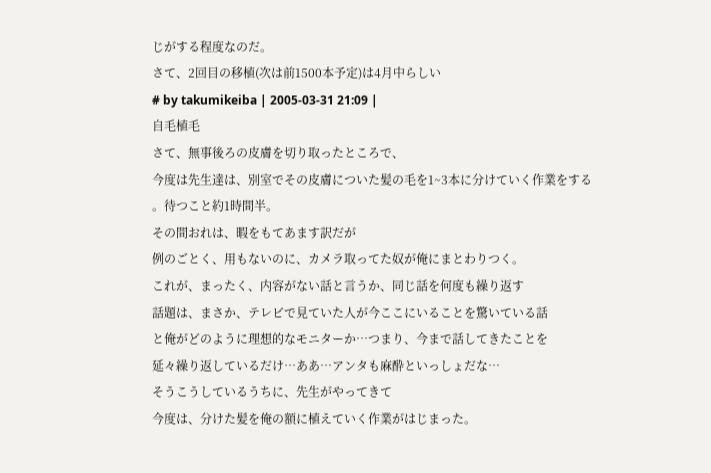じがする程度なのだ。
さて、2回目の移植(次は前1500本予定)は4月中らしい
# by takumikeiba | 2005-03-31 21:09 |
自毛植毛
さて、無事後ろの皮膚を切り取ったところで、
今度は先生達は、別室でその皮膚についた髪の毛を1~3本に分けていく作業をする
。待つこと約1時間半。
その間おれは、暇をもてあます訳だが
例のごとく、用もないのに、カメラ取ってた奴が俺にまとわりつく。
これが、まったく、内容がない話と言うか、同じ話を何度も繰り返す
話題は、まさか、テレビで見ていた人が今ここにいることを驚いている話
と俺がどのように理想的なモニターか…つまり、今まで話してきたことを
延々繰り返しているだけ…ああ…アンタも麻酔といっしょだな…
そうこうしているうちに、先生がやってきて
今度は、分けた髪を俺の額に植えていく作業がはじまった。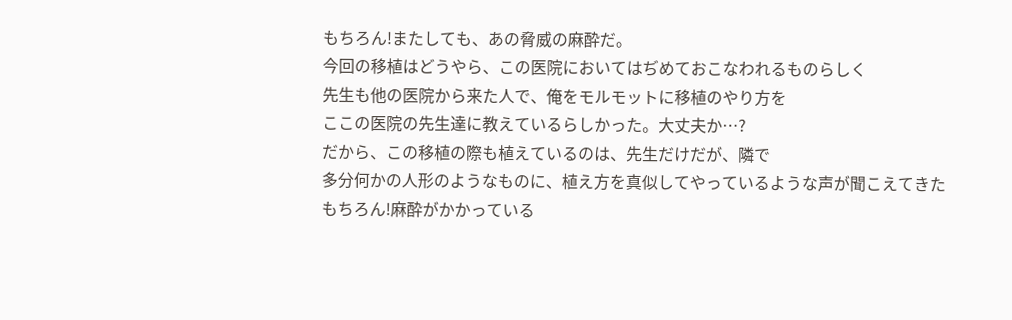もちろん!またしても、あの脅威の麻酔だ。
今回の移植はどうやら、この医院においてはぢめておこなわれるものらしく
先生も他の医院から来た人で、俺をモルモットに移植のやり方を
ここの医院の先生達に教えているらしかった。大丈夫か…?
だから、この移植の際も植えているのは、先生だけだが、隣で
多分何かの人形のようなものに、植え方を真似してやっているような声が聞こえてきた
もちろん!麻酔がかかっている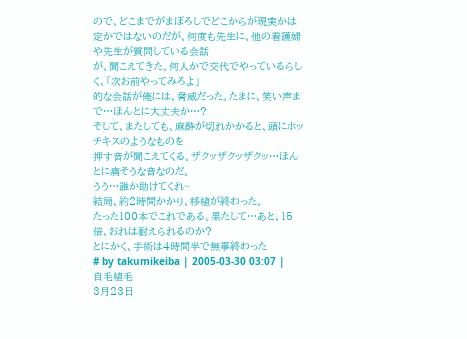ので、どこまでがまぼろしでどこからが現実かは
定かではないのだが、何度も先生に、他の看護婦や先生が質問している会話
が、聞こえてきた。何人かで交代でやっているらしく、「次お前やってみろよ」
的な会話が俺には、脅威だった。たまに、笑い声まで…ほんとに大丈夫か…?
そして、またしても、麻酔が切れかかると、頭にホッチキスのようなものを
押す音が聞こえてくる。ザクッザクッザクッ…ほんとに痛そうな音なのだ。
うう…誰か助けてくれ~
結局、約2時間かかり、移植が終わった。
たった100本でこれである。果たして…あと、15倍、おれは耐えられるのか?
とにかく、手術は4時間半で無事終わった
# by takumikeiba | 2005-03-30 03:07 |
自毛植毛
3月23日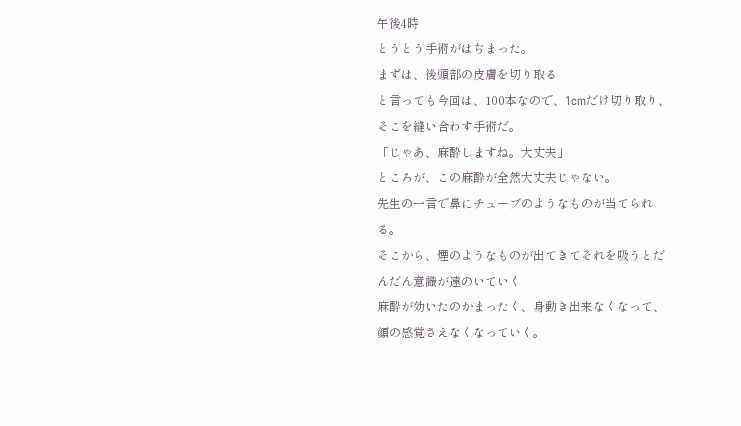午後4時
とうとう手術がはぢまった。
まずは、後頭部の皮膚を切り取る
と言っても今回は、100本なので、1cmだけ切り取り、そこを縫い合わす手術だ。
「じゃあ、麻酔しますね。大丈夫」
ところが、この麻酔が全然大丈夫じゃない。
先生の一言で鼻にチューブのようなものが当てられる。
そこから、煙のようなものが出てきてそれを吸うとだんだん意識が遠のいていく
麻酔が効いたのかまったく、身動き出来なくなって、顔の感覚さえなくなっていく。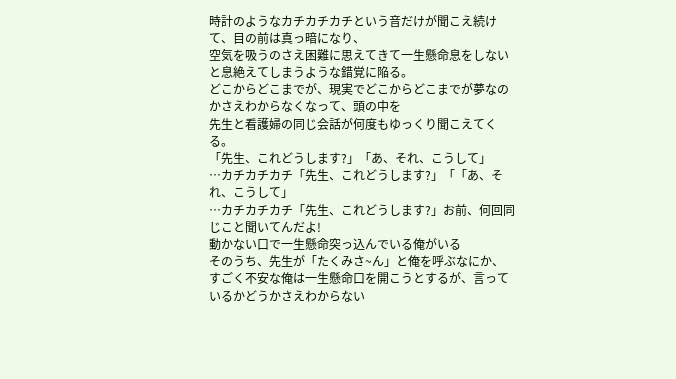時計のようなカチカチカチという音だけが聞こえ続けて、目の前は真っ暗になり、
空気を吸うのさえ困難に思えてきて一生懸命息をしないと息絶えてしまうような錯覚に陥る。
どこからどこまでが、現実でどこからどこまでが夢なのかさえわからなくなって、頭の中を
先生と看護婦の同じ会話が何度もゆっくり聞こえてくる。
「先生、これどうします?」「あ、それ、こうして」
…カチカチカチ「先生、これどうします?」「「あ、それ、こうして」
…カチカチカチ「先生、これどうします?」お前、何回同じこと聞いてんだよ!
動かない口で一生懸命突っ込んでいる俺がいる
そのうち、先生が「たくみさ~ん」と俺を呼ぶなにか、すごく不安な俺は一生懸命口を開こうとするが、言っているかどうかさえわからない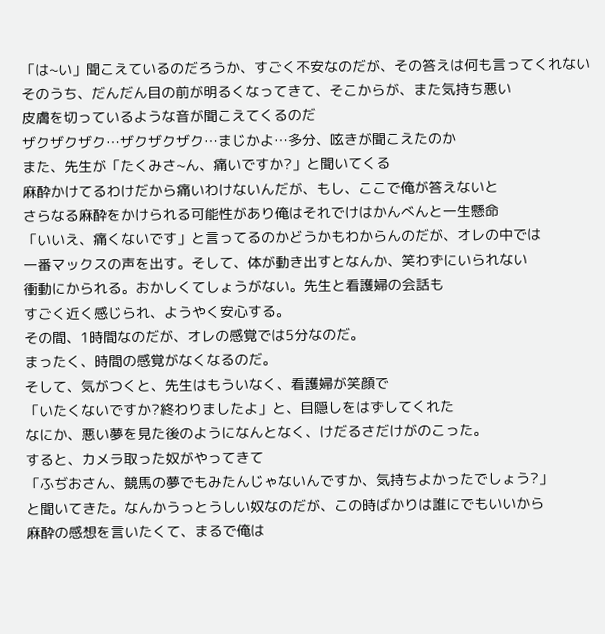「は~い」聞こえているのだろうか、すごく不安なのだが、その答えは何も言ってくれない
そのうち、だんだん目の前が明るくなってきて、そこからが、また気持ち悪い
皮膚を切っているような音が聞こえてくるのだ
ザクザクザク…ザクザクザク…まじかよ…多分、呟きが聞こえたのか
また、先生が「たくみさ~ん、痛いですか?」と聞いてくる
麻酔かけてるわけだから痛いわけないんだが、もし、ここで俺が答えないと
さらなる麻酔をかけられる可能性があり俺はそれでけはかんべんと一生懸命
「いいえ、痛くないです」と言ってるのかどうかもわからんのだが、オレの中では
一番マックスの声を出す。そして、体が動き出すとなんか、笑わずにいられない
衝動にかられる。おかしくてしょうがない。先生と看護婦の会話も
すごく近く感じられ、ようやく安心する。
その間、1時間なのだが、オレの感覚では5分なのだ。
まったく、時間の感覚がなくなるのだ。
そして、気がつくと、先生はもういなく、看護婦が笑顔で
「いたくないですか?終わりましたよ」と、目隠しをはずしてくれた
なにか、悪い夢を見た後のようになんとなく、けだるさだけがのこった。
すると、カメラ取った奴がやってきて
「ふぢおさん、競馬の夢でもみたんじゃないんですか、気持ちよかったでしょう?」
と聞いてきた。なんかうっとうしい奴なのだが、この時ばかりは誰にでもいいから
麻酔の感想を言いたくて、まるで俺は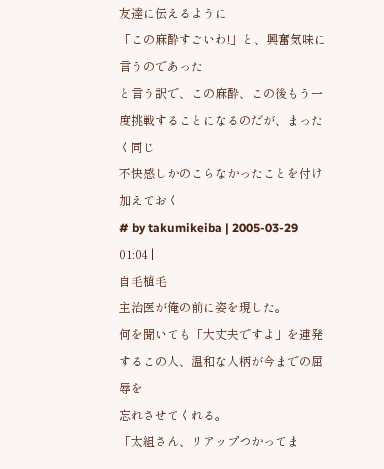友達に伝えるように
「この麻酔すごいわ!」と、興奮気味に言うのであった
と言う訳で、この麻酔、この後もう一度挑戦することになるのだが、まったく同じ
不快感しかのこらなかったことを付け加えておく
# by takumikeiba | 2005-03-29 01:04 |
自毛植毛
主治医が俺の前に姿を現した。
何を聞いても「大丈夫ですよ」を連発するこの人、温和な人柄が今までの屈辱を
忘れさせてくれる。
「太組さん、リアップつかってま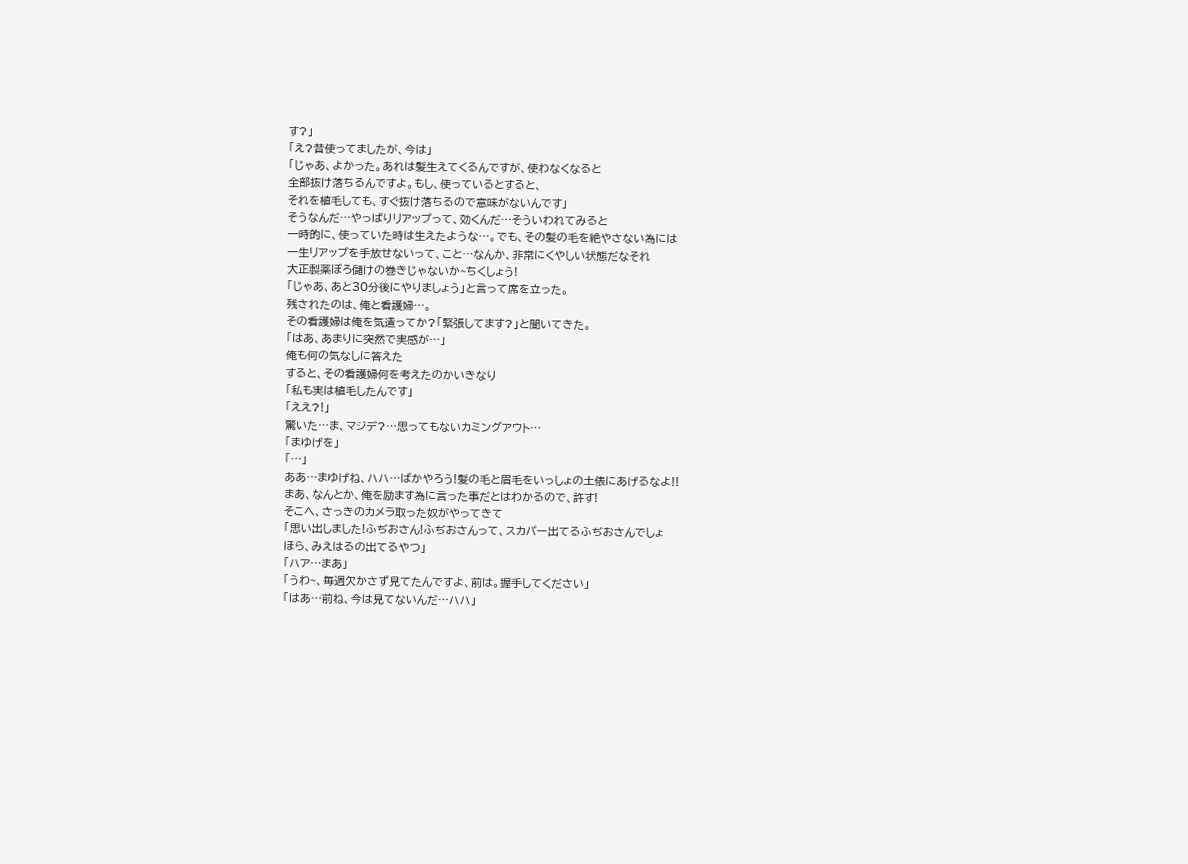す?」
「え?昔使ってましたが、今は」
「じゃあ、よかった。あれは髪生えてくるんですが、使わなくなると
全部抜け落ちるんですよ。もし、使っているとすると、
それを植毛しても、すぐ抜け落ちるので意味がないんです」
そうなんだ…やっぱりリアップって、効くんだ…そういわれてみると
一時的に、使っていた時は生えたような…。でも、その髪の毛を絶やさない為には
一生リアップを手放せないって、こと…なんか、非常にくやしい状態だなそれ
大正製薬ぼろ儲けの巻きじゃないか~ちくしょう!
「じゃあ、あと30分後にやりましょう」と言って席を立った。
残されたのは、俺と看護婦…。
その看護婦は俺を気遣ってか?「緊張してます?」と聞いてきた。
「はあ、あまりに突然で実感が…」
俺も何の気なしに答えた
すると、その看護婦何を考えたのかいきなり
「私も実は植毛したんです」
「ええ?!」
驚いた…ま、マジデ?…思ってもないカミングアウト…
「まゆげを」
「…」
ああ…まゆげね、ハハ…ばかやろう!髪の毛と眉毛をいっしょの土俵にあげるなよ!!
まあ、なんとか、俺を励ます為に言った事だとはわかるので、許す!
そこへ、さっきのカメラ取った奴がやってきて
「思い出しました!ふぢおさん!ふぢおさんって、スカパー出てるふぢおさんでしょ
ほら、みえはるの出てるやつ」
「ハア…まあ」
「うわ~、毎週欠かさず見てたんですよ、前は。握手してください」
「はあ…前ね、今は見てないんだ…ハハ」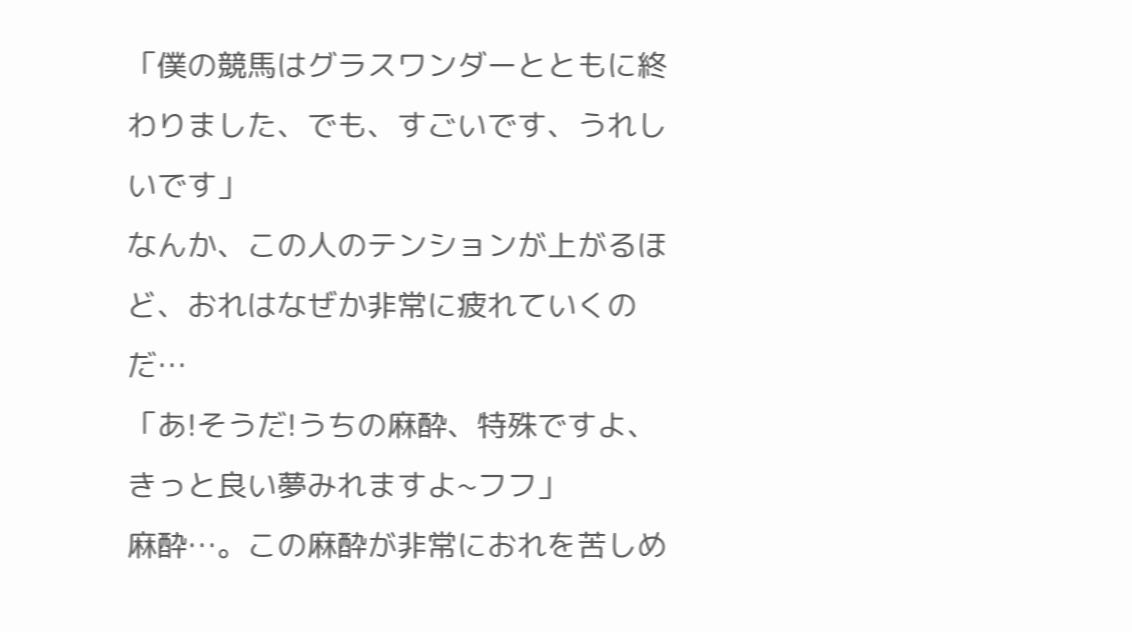「僕の競馬はグラスワンダーとともに終わりました、でも、すごいです、うれしいです」
なんか、この人のテンションが上がるほど、おれはなぜか非常に疲れていくのだ…
「あ!そうだ!うちの麻酔、特殊ですよ、きっと良い夢みれますよ~フフ」
麻酔…。この麻酔が非常におれを苦しめ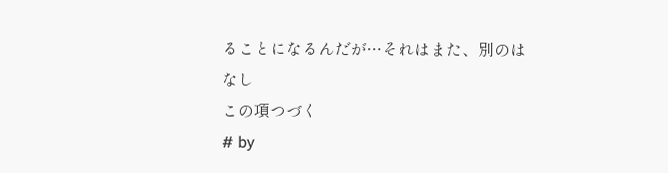ることになるんだが…それはまた、別のはなし
この項つづく
# by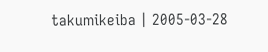takumikeiba | 2005-03-28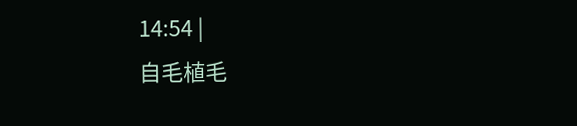14:54 |
自毛植毛